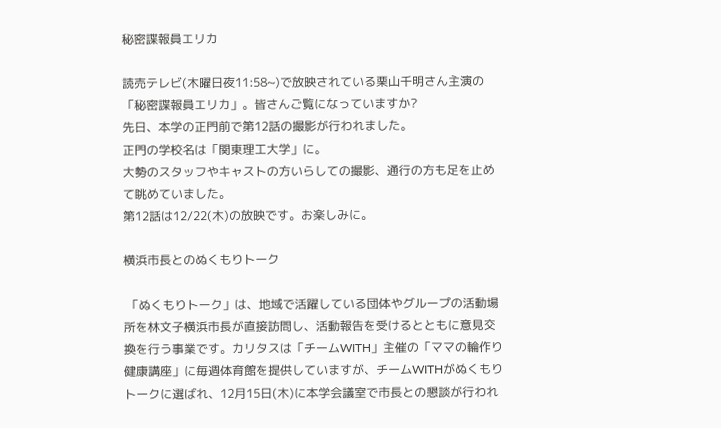秘密諜報員エリカ

読売テレビ(木曜日夜11:58~)で放映されている栗山千明さん主演の「秘密諜報員エリカ」。皆さんご覧になっていますか?
先日、本学の正門前で第12話の撮影が行われました。
正門の学校名は「関東理工大学」に。
大勢のスタッフやキャストの方いらしての撮影、通行の方も足を止めて眺めていました。
第12話は12/22(木)の放映です。お楽しみに。

横浜市長とのぬくもりトーク

 「ぬくもりトーク」は、地域で活躍している団体やグループの活動場所を林文子横浜市長が直接訪問し、活動報告を受けるとともに意見交換を行う事業です。カリタスは「チームWITH」主催の「ママの輪作り健康講座」に毎週体育館を提供していますが、チームWITHがぬくもりトークに選ばれ、12月15日(木)に本学会議室で市長との懇談が行われ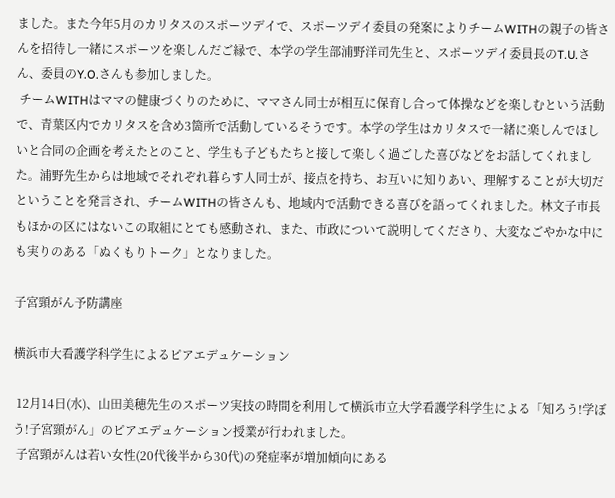ました。また今年5月のカリタスのスポーツデイで、スポーツデイ委員の発案によりチームWITHの親子の皆さんを招待し一緒にスポーツを楽しんだご縁で、本学の学生部浦野洋司先生と、スポーツデイ委員長のT.U.さん、委員のY.O.さんも参加しました。
 チームWITHはママの健康づくりのために、ママさん同士が相互に保育し合って体操などを楽しむという活動で、青葉区内でカリタスを含め3箇所で活動しているそうです。本学の学生はカリタスで一緒に楽しんでほしいと合同の企画を考えたとのこと、学生も子どもたちと接して楽しく過ごした喜びなどをお話してくれました。浦野先生からは地域でそれぞれ暮らす人同士が、接点を持ち、お互いに知りあい、理解することが大切だということを発言され、チームWITHの皆さんも、地域内で活動できる喜びを語ってくれました。林文子市長もほかの区にはないこの取組にとても感動され、また、市政について説明してくださり、大変なごやかな中にも実りのある「ぬくもりトーク」となりました。

子宮頸がん予防講座

横浜市大看護学科学生によるピアエデュケーション

 12月14日(水)、山田美穂先生のスポーツ実技の時間を利用して横浜市立大学看護学科学生による「知ろう!学ぼう!子宮頸がん」のピアエデュケーション授業が行われました。
 子宮頸がんは若い女性(20代後半から30代)の発症率が増加傾向にある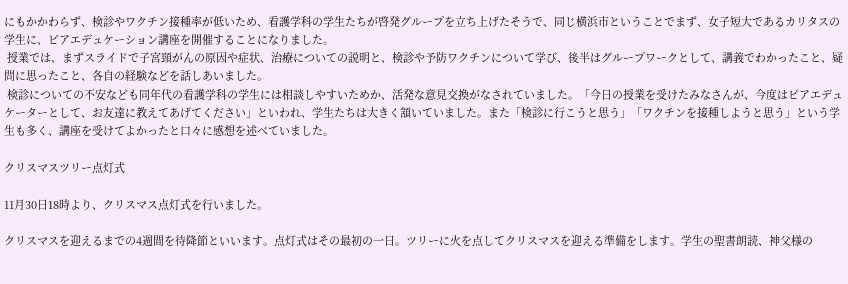にもかかわらず、検診やワクチン接種率が低いため、看護学科の学生たちが啓発グループを立ち上げたそうで、同じ横浜市ということでまず、女子短大であるカリタスの学生に、ピアエデュケーション講座を開催することになりました。
 授業では、まずスライドで子宮頸がんの原因や症状、治療についての説明と、検診や予防ワクチンについて学び、後半はグループワークとして、講義でわかったこと、疑問に思ったこと、各自の経験などを話しあいました。
 検診についての不安なども同年代の看護学科の学生には相談しやすいためか、活発な意見交換がなされていました。「今日の授業を受けたみなさんが、今度はピアエデュケーターとして、お友達に教えてあげてください」といわれ、学生たちは大きく頷いていました。また「検診に行こうと思う」「ワクチンを接種しようと思う」という学生も多く、講座を受けてよかったと口々に感想を述べていました。

クリスマスツリー点灯式

11月30日18時より、クリスマス点灯式を行いました。

クリスマスを迎えるまでの4週間を待降節といいます。点灯式はその最初の一日。ツリーに火を点してクリスマスを迎える準備をします。学生の聖書朗読、神父様の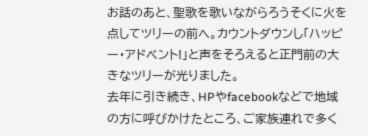お話のあと、聖歌を歌いながらろうそくに火を点してツリーの前へ。カウントダウンし「ハッピー・アドベント!」と声をそろえると正門前の大きなツリーが光りました。
去年に引き続き、HPやfacebookなどで地域の方に呼びかけたところ、ご家族連れで多く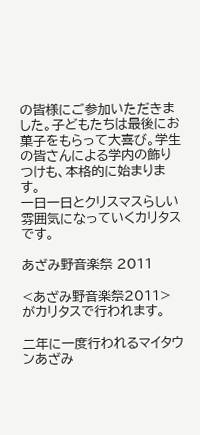の皆様にご参加いただきました。子どもたちは最後にお菓子をもらって大喜び。学生の皆さんによる学内の飾りつけも、本格的に始まります。
一日一日とクリスマスらしい雰囲気になっていくカリタスです。

あざみ野音楽祭 2011

<あざみ野音楽祭2011>がカリタスで行われます。

二年に一度行われるマイタウンあざみ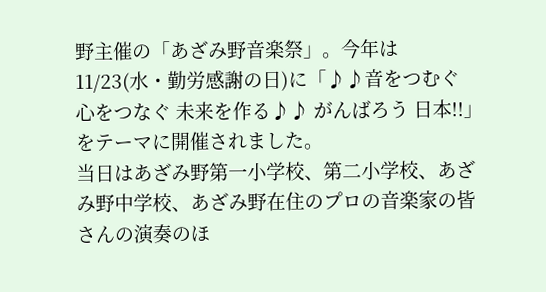野主催の「あざみ野音楽祭」。今年は11/23(水・勤労感謝の日)に「♪♪音をつむぐ 心をつなぐ 未来を作る♪♪ がんばろう 日本!!」をテーマに開催されました。
当日はあざみ野第一小学校、第二小学校、あざみ野中学校、あざみ野在住のプロの音楽家の皆さんの演奏のほ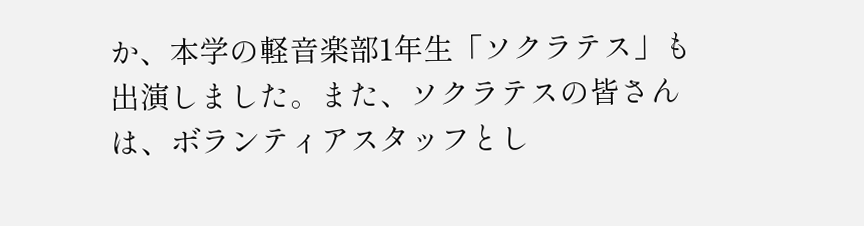か、本学の軽音楽部1年生「ソクラテス」も出演しました。また、ソクラテスの皆さんは、ボランティアスタッフとし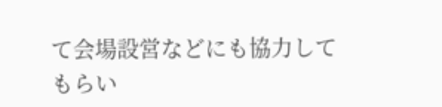て会場設営などにも協力してもらい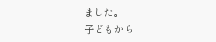ました。
子どもから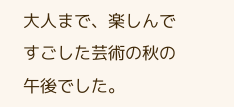大人まで、楽しんですごした芸術の秋の午後でした。